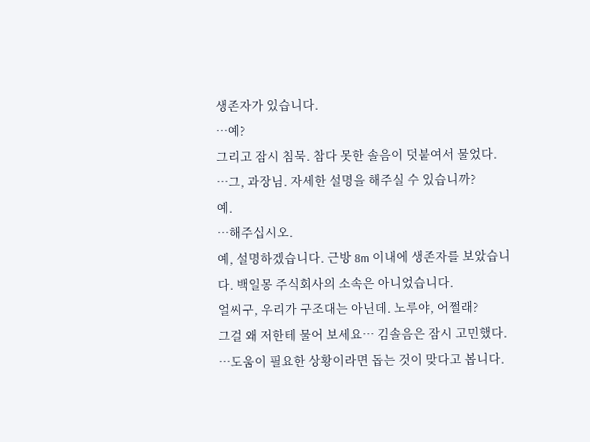생존자가 있습니다.
…예?
그리고 잠시 침묵. 참다 못한 솔음이 덧붙여서 물었다.
…그, 과장님. 자세한 설명을 해주실 수 있습니까?
예.
…해주십시오.
예, 설명하겠습니다. 근방 8m 이내에 생존자를 보았습니다. 백일몽 주식회사의 소속은 아니었습니다.
얼씨구, 우리가 구조대는 아닌데. 노루야, 어쩔래?
그걸 왜 저한테 물어 보세요… 김솔음은 잠시 고민했다.
…도움이 필요한 상황이라면 돕는 것이 맞다고 봅니다.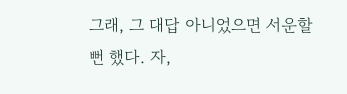그래, 그 대답 아니었으면 서운할 뻔 했다. 자,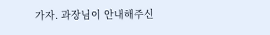가자. 과장님이 안내해주신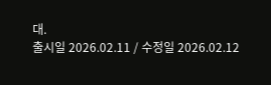대.
출시일 2026.02.11 / 수정일 2026.02.12